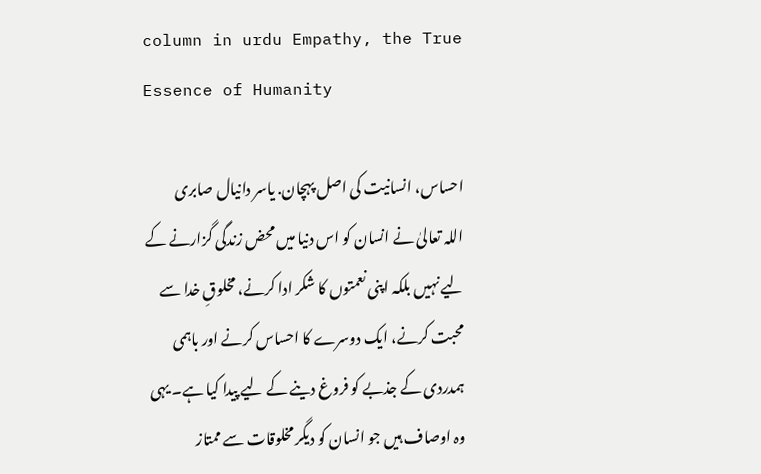column in urdu Empathy, the True Essence of Humanity

احساس، انسانیت کی اصل پہچان. یاسر دانیال صابری
اللہ تعالیٰ نے انسان کو اس دنیا میں محض زندگی گزارنے کے لیے نہیں بلکہ اپنی نعمتوں کا شکر ادا کرنے، مخلوقِ خدا سے محبت کرنے، ایک دوسرے کا احساس کرنے اور باہمی ہمدردی کے جذبے کو فروغ دینے کے لیے پیدا کیا ہے۔ یہی وہ اوصاف ہیں جو انسان کو دیگر مخلوقات سے ممتاز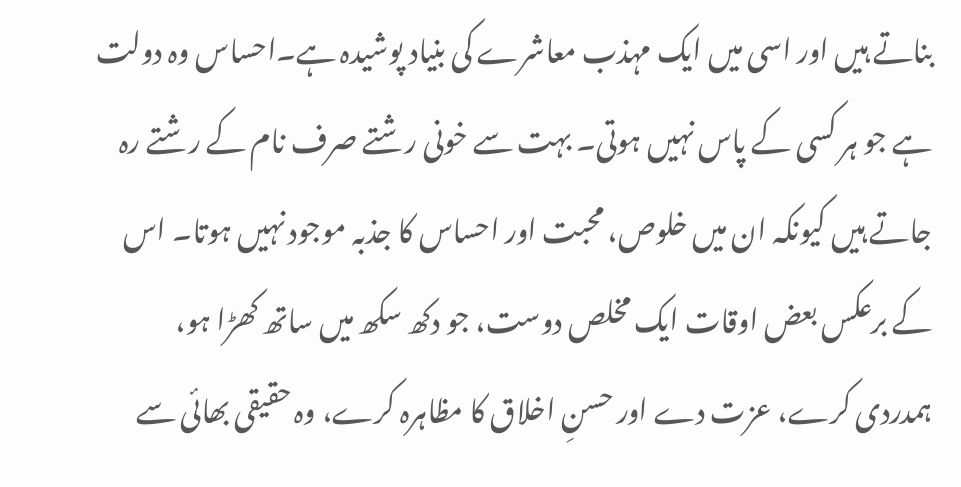بناتے ہیں اور اسی میں ایک مہذب معاشرے کی بنیاد پوشیدہ ہے۔احساس وہ دولت ہے جو ہر کسی کے پاس نہیں ہوتی۔ بہت سے خونی رشتے صرف نام کے رشتے رہ جاتے ہیں کیونکہ ان میں خلوص، محبت اور احساس کا جذبہ موجود نہیں ہوتا۔ اس کے برعکس بعض اوقات ایک مخلص دوست، جو دکھ سکھ میں ساتھ کھڑا ہو، ہمدردی کرے، عزت دے اور حسنِ اخلاق کا مظاہرہ کرے، وہ حقیقی بھائی سے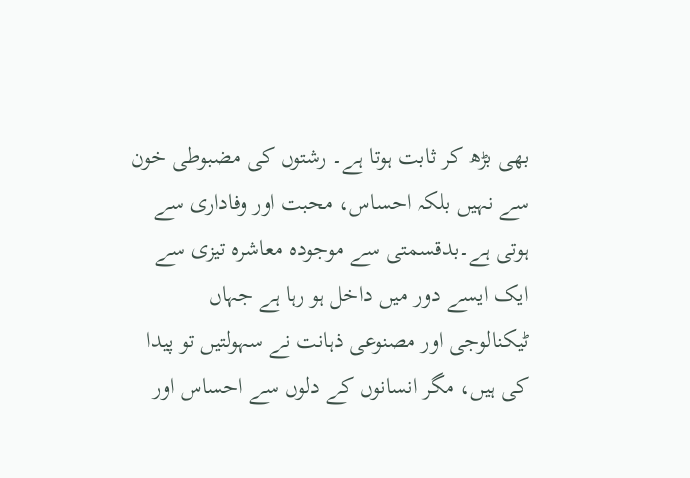بھی بڑھ کر ثابت ہوتا ہے۔ رشتوں کی مضبوطی خون سے نہیں بلکہ احساس، محبت اور وفاداری سے ہوتی ہے۔بدقسمتی سے موجودہ معاشرہ تیزی سے ایک ایسے دور میں داخل ہو رہا ہے جہاں ٹیکنالوجی اور مصنوعی ذہانت نے سہولتیں تو پیدا کی ہیں، مگر انسانوں کے دلوں سے احساس اور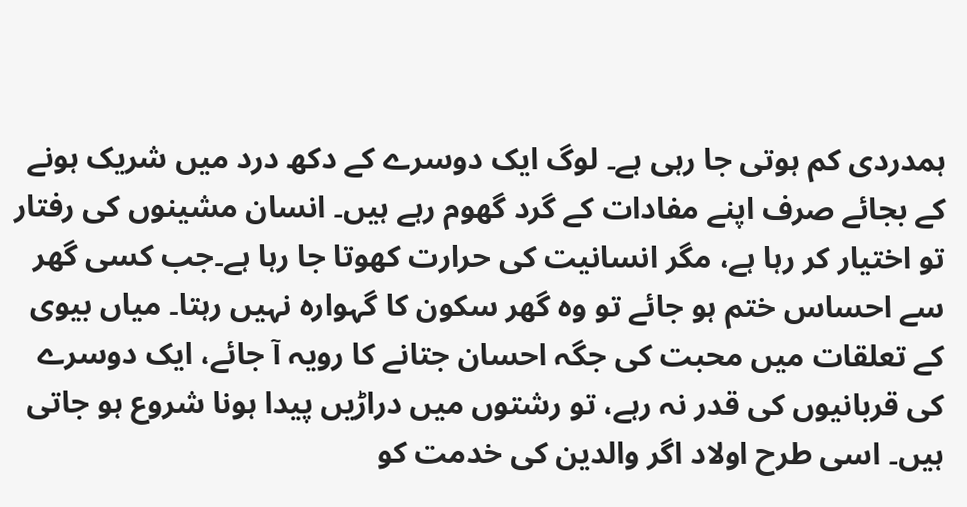ہمدردی کم ہوتی جا رہی ہے۔ لوگ ایک دوسرے کے دکھ درد میں شریک ہونے کے بجائے صرف اپنے مفادات کے گرد گھوم رہے ہیں۔ انسان مشینوں کی رفتار تو اختیار کر رہا ہے، مگر انسانیت کی حرارت کھوتا جا رہا ہے۔جب کسی گھر سے احساس ختم ہو جائے تو وہ گھر سکون کا گہوارہ نہیں رہتا۔ میاں بیوی کے تعلقات میں محبت کی جگہ احسان جتانے کا رویہ آ جائے، ایک دوسرے کی قربانیوں کی قدر نہ رہے، تو رشتوں میں دراڑیں پیدا ہونا شروع ہو جاتی ہیں۔ اسی طرح اولاد اگر والدین کی خدمت کو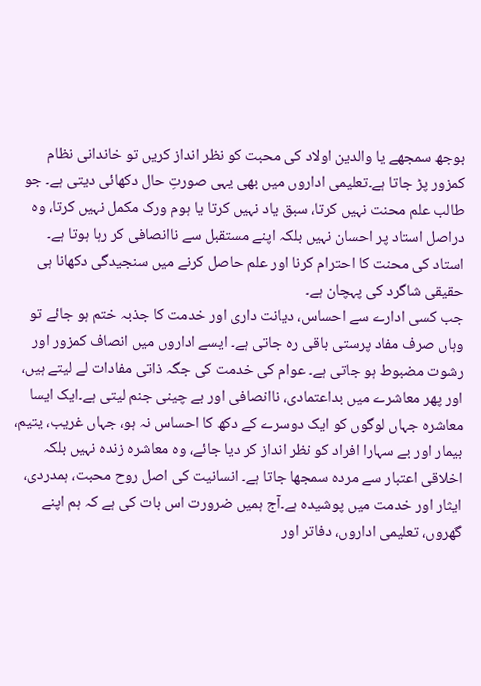بوجھ سمجھے یا والدین اولاد کی محبت کو نظر انداز کریں تو خاندانی نظام کمزور پڑ جاتا ہے۔تعلیمی اداروں میں بھی یہی صورتِ حال دکھائی دیتی ہے۔ جو طالب علم محنت نہیں کرتا، سبق یاد نہیں کرتا یا ہوم ورک مکمل نہیں کرتا، وہ دراصل استاد پر احسان نہیں بلکہ اپنے مستقبل سے ناانصافی کر رہا ہوتا ہے۔ استاد کی محنت کا احترام کرنا اور علم حاصل کرنے میں سنجیدگی دکھانا ہی حقیقی شاگرد کی پہچان ہے۔
جب کسی ادارے سے احساس، دیانت داری اور خدمت کا جذبہ ختم ہو جائے تو وہاں صرف مفاد پرستی باقی رہ جاتی ہے۔ ایسے اداروں میں انصاف کمزور اور رشوت مضبوط ہو جاتی ہے۔ عوام کی خدمت کی جگہ ذاتی مفادات لے لیتے ہیں، اور پھر معاشرے میں بداعتمادی، ناانصافی اور بے چینی جنم لیتی ہے۔ایک ایسا معاشرہ جہاں لوگوں کو ایک دوسرے کے دکھ کا احساس نہ ہو، جہاں غریب، یتیم، بیمار اور بے سہارا افراد کو نظر انداز کر دیا جائے، وہ معاشرہ زندہ نہیں بلکہ اخلاقی اعتبار سے مردہ سمجھا جاتا ہے۔ انسانیت کی اصل روح محبت، ہمدردی، ایثار اور خدمت میں پوشیدہ ہے۔آج ہمیں ضرورت اس بات کی ہے کہ ہم اپنے گھروں، تعلیمی اداروں، دفاتر اور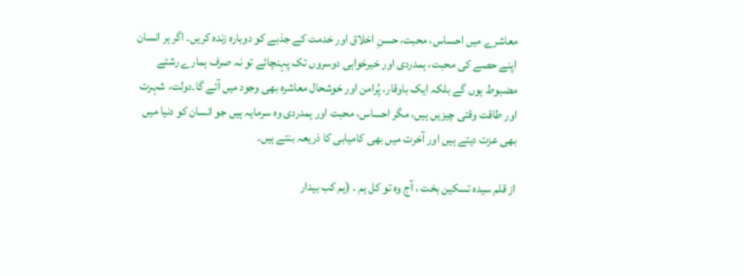معاشرے میں احساس، محبت، حسنِ اخلاق اور خدمت کے جذبے کو دوبارہ زندہ کریں۔ اگر ہر انسان اپنے حصے کی محبت، ہمدردی اور خیرخواہی دوسروں تک پہنچائے تو نہ صرف ہمارے رشتے مضبوط ہوں گے بلکہ ایک باوقار، پُرامن اور خوشحال معاشرہ بھی وجود میں آئے گا۔دولت، شہرت اور طاقت وقتی چیزیں ہیں، مگر احساس، محبت اور ہمدردی وہ سرمایہ ہیں جو انسان کو دنیا میں بھی عزت دیتے ہیں اور آخرت میں بھی کامیابی کا ذریعہ بنتے ہیں۔

از قلم سیدہ تسکین بخت ، آج وہ تو کل ہم . (ہم کب بیدار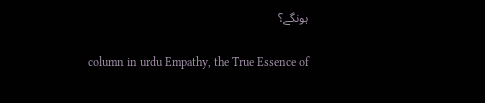ہونگے؟

column in urdu Empathy, the True Essence of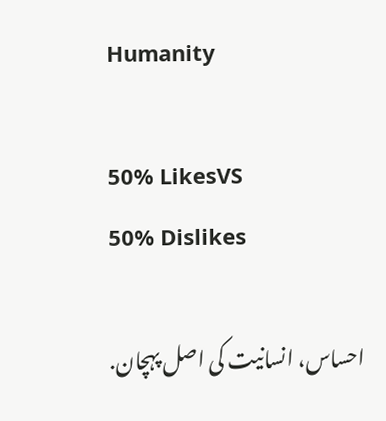Humanity

50% LikesVS
50% Dislikes

احساس، انسانیت کی اصل پہچان.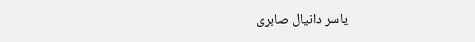یاسر دانیال صابری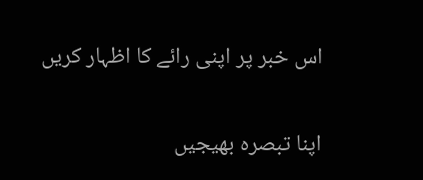اس خبر پر اپنی رائے کا اظہار کریں

اپنا تبصرہ بھیجیں